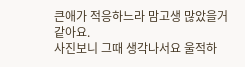큰애가 적응하느라 맘고생 많았을거 같아요.
사진보니 그때 생각나서요 울적하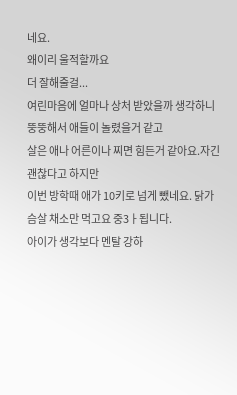네요.
왜이리 울적할까요
더 잘해줄걸...
여린마음에 얼마나 상처 받았을까 생각하니
뚱뚱해서 애들이 놀렸을거 같고
살은 애나 어른이나 찌면 힘든거 같아요.자긴 괜찮다고 하지만
이번 방학때 애가 10키로 넘게 뺐네요. 닭가슴살 채소만 먹고요 중3ㅏ됩니다.
아이가 생각보다 멘탈 강하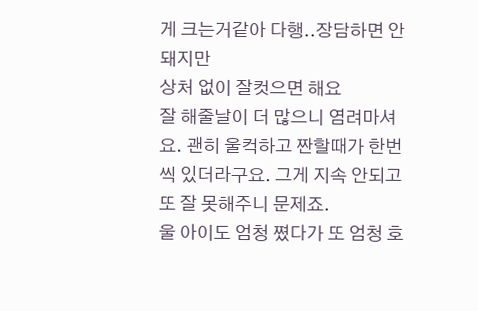게 크는거같아 다행..장담하면 안돼지만
상처 없이 잘컷으면 해요
잘 해줄날이 더 많으니 염려마셔요. 괜히 울컥하고 짠할때가 한번씩 있더라구요. 그게 지속 안되고 또 잘 못해주니 문제죠.
울 아이도 엄청 쪘다가 또 엄청 호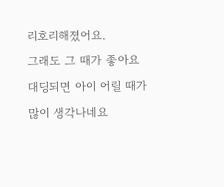리호리해졌어요.
그래도 그 때가 좋아요
대딩되면 아이 어릴 때가 많이 생각나네요